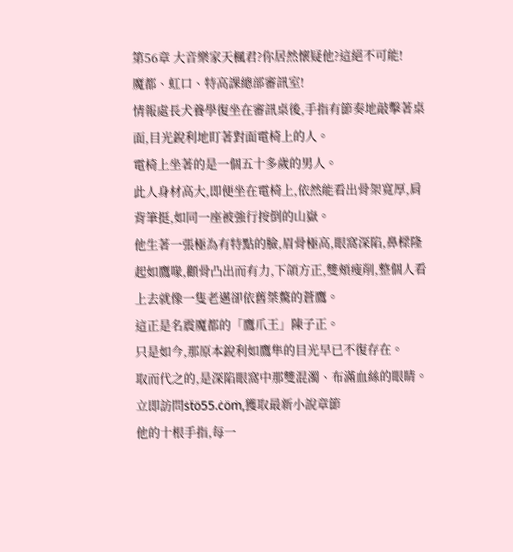第56章 大音樂家天楓君?你居然懷疑他?這絕不可能!
魔都、虹口、特高課總部審訊室!
情報處長犬養學復坐在審訊桌後,手指有節奏地敲擊著桌面,目光銳利地盯著對面電椅上的人。
電椅上坐著的是一個五十多歲的男人。
此人身材高大,即便坐在電椅上,依然能看出骨架寬厚,肩背筆挺,如同一座被強行按倒的山嶽。
他生著一張極為有特點的臉,眉骨極高,眼窩深陷,鼻樑隆起如鷹喙,顴骨凸出而有力,下頜方正,雙頰瘦削,整個人看上去就像一隻老邁卻依舊桀驁的蒼鷹。
這正是名震魔都的「鷹爪王」陳子正。
只是如今,那原本銳利如鷹隼的目光早已不復存在。
取而代之的,是深陷眼窩中那雙混濁、布滿血絲的眼睛。
立即訪問ṡẗö55.ċöṁ,獲取最新小說章節
他的十根手指,每一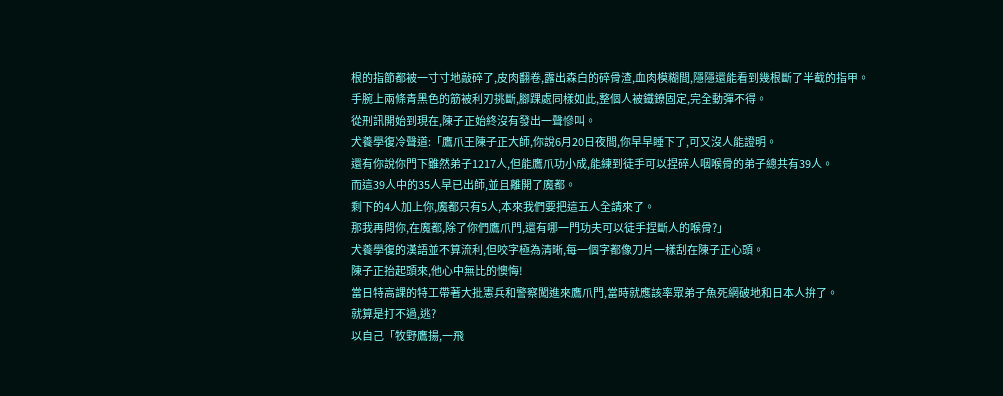根的指節都被一寸寸地敲碎了,皮肉翻卷,露出森白的碎骨渣,血肉模糊間,隱隱還能看到幾根斷了半截的指甲。
手腕上兩條青黑色的筋被利刃挑斷,腳踝處同樣如此,整個人被鐵鐐固定,完全動彈不得。
從刑訊開始到現在,陳子正始終沒有發出一聲慘叫。
犬養學復冷聲道:「鷹爪王陳子正大師,你說6月20日夜間,你早早睡下了,可又沒人能證明。
還有你說你門下雖然弟子1217人,但能鷹爪功小成,能練到徒手可以捏碎人咽喉骨的弟子總共有39人。
而這39人中的35人早已出師,並且離開了魔都。
剩下的4人加上你,魔都只有5人,本來我們要把這五人全請來了。
那我再問你,在魔都,除了你們鷹爪門,還有哪一門功夫可以徒手捏斷人的喉骨?」
犬養學復的漢語並不算流利,但咬字極為清晰,每一個字都像刀片一樣刮在陳子正心頭。
陳子正抬起頭來,他心中無比的懊悔!
當日特高課的特工帶著大批憲兵和警察闖進來鷹爪門,當時就應該率眾弟子魚死網破地和日本人拚了。
就算是打不過,逃?
以自己「牧野鷹揚,一飛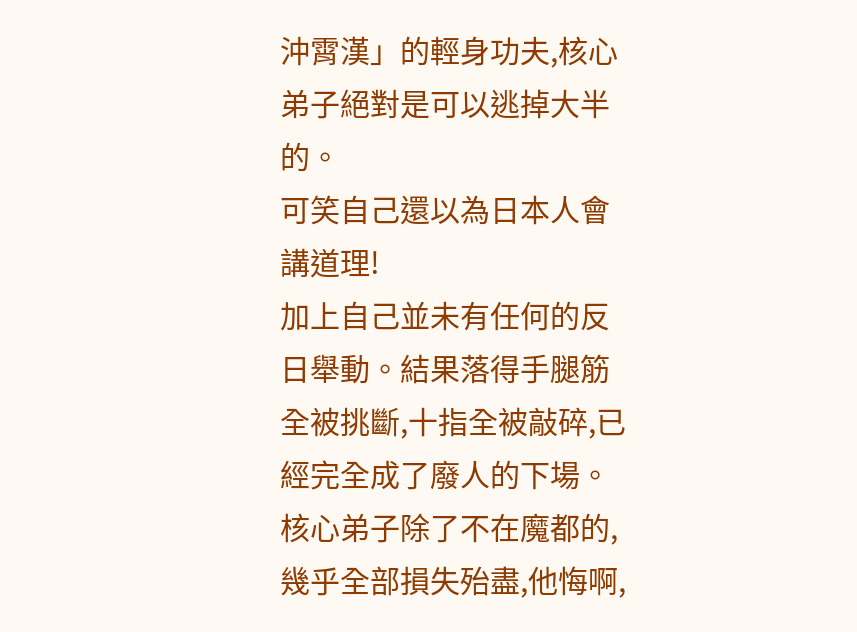沖霄漢」的輕身功夫,核心弟子絕對是可以逃掉大半的。
可笑自己還以為日本人會講道理!
加上自己並未有任何的反日舉動。結果落得手腿筋全被挑斷,十指全被敲碎,已經完全成了廢人的下場。
核心弟子除了不在魔都的,幾乎全部損失殆盡,他悔啊,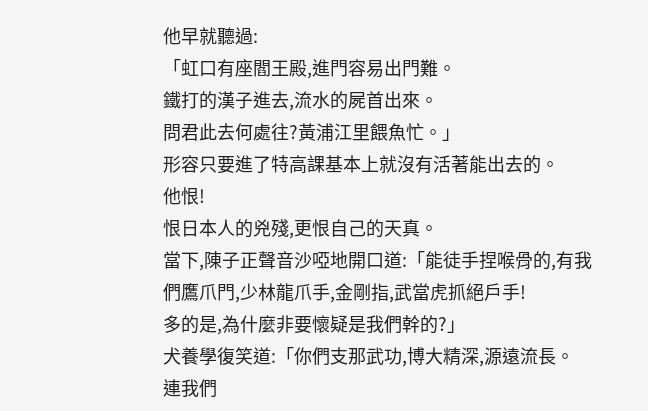他早就聽過:
「虹口有座閻王殿,進門容易出門難。
鐵打的漢子進去,流水的屍首出來。
問君此去何處往?黃浦江里餵魚忙。」
形容只要進了特高課基本上就沒有活著能出去的。
他恨!
恨日本人的兇殘,更恨自己的天真。
當下,陳子正聲音沙啞地開口道:「能徒手捏喉骨的,有我們鷹爪門,少林龍爪手,金剛指,武當虎抓絕戶手!
多的是,為什麼非要懷疑是我們幹的?」
犬養學復笑道:「你們支那武功,博大精深,源遠流長。
連我們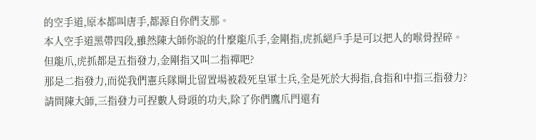的空手道,原本都叫唐手,都源自你們支那。
本人空手道黑帶四段,雖然陳大師你說的什麼龍爪手,金剛指,虎抓絕戶手是可以把人的喉骨捏碎。
但龍爪,虎抓都是五指發力,金剛指又叫二指禪吧?
那是二指發力,而從我們憲兵隊閘北留置場被殺死皇軍士兵,全是死於大拇指,食指和中指三指發力?
請問陳大師,三指發力可捏數人骨頭的功夫,除了你們鷹爪門還有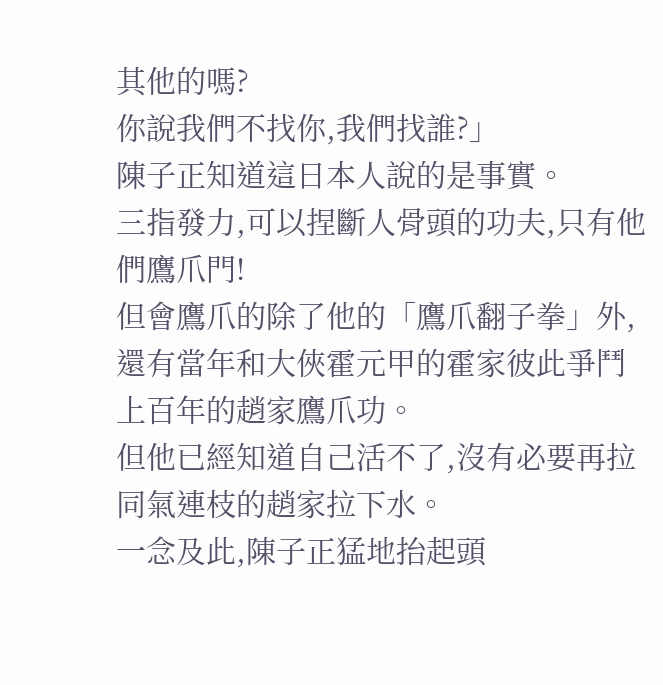其他的嗎?
你說我們不找你,我們找誰?」
陳子正知道這日本人說的是事實。
三指發力,可以捏斷人骨頭的功夫,只有他們鷹爪門!
但會鷹爪的除了他的「鷹爪翻子拳」外,還有當年和大俠霍元甲的霍家彼此爭鬥上百年的趙家鷹爪功。
但他已經知道自己活不了,沒有必要再拉同氣連枝的趙家拉下水。
一念及此,陳子正猛地抬起頭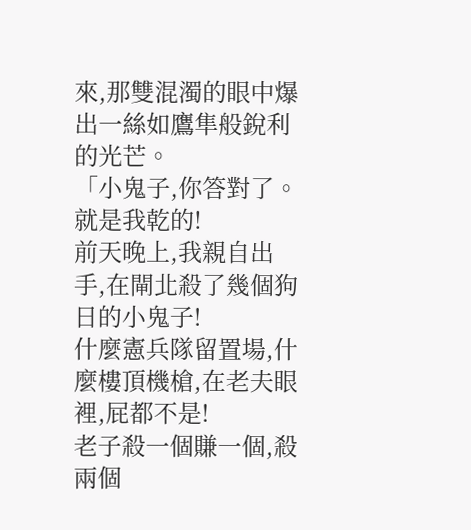來,那雙混濁的眼中爆出一絲如鷹隼般銳利的光芒。
「小鬼子,你答對了。
就是我乾的!
前天晚上,我親自出手,在閘北殺了幾個狗日的小鬼子!
什麼憲兵隊留置場,什麼樓頂機槍,在老夫眼裡,屁都不是!
老子殺一個賺一個,殺兩個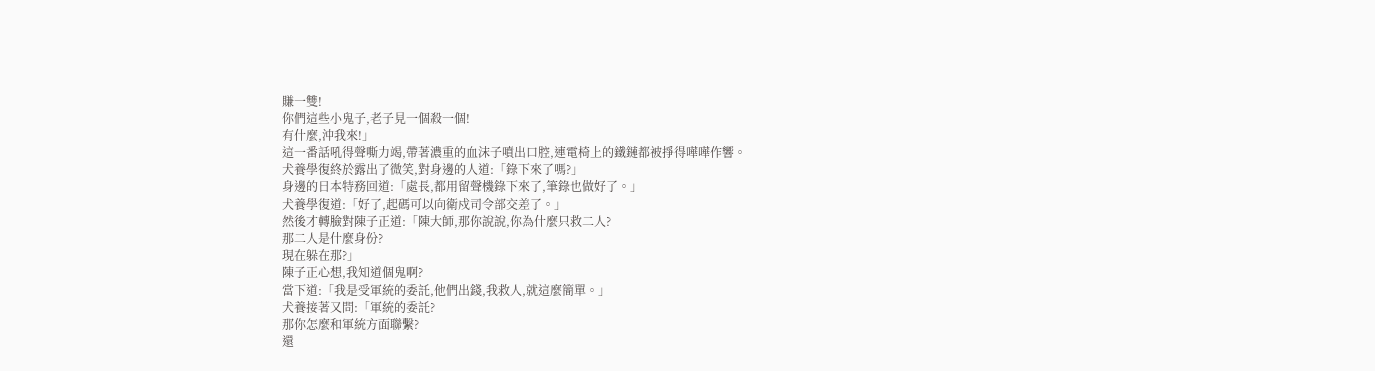賺一雙!
你們這些小鬼子,老子見一個殺一個!
有什麼,沖我來!」
這一番話吼得聲嘶力竭,帶著濃重的血沫子噴出口腔,連電椅上的鐵鏈都被掙得嘩嘩作響。
犬養學復終於露出了微笑,對身邊的人道:「錄下來了嗎?」
身邊的日本特務回道:「處長,都用留聲機錄下來了,筆錄也做好了。」
犬養學復道:「好了,起碼可以向衛戍司令部交差了。」
然後才轉臉對陳子正道:「陳大師,那你說說,你為什麼只救二人?
那二人是什麼身份?
現在躲在那?」
陳子正心想,我知道個鬼啊?
當下道:「我是受軍統的委託,他們出錢,我救人,就這麼簡單。」
犬養接著又問:「軍統的委託?
那你怎麼和軍統方面聯繫?
還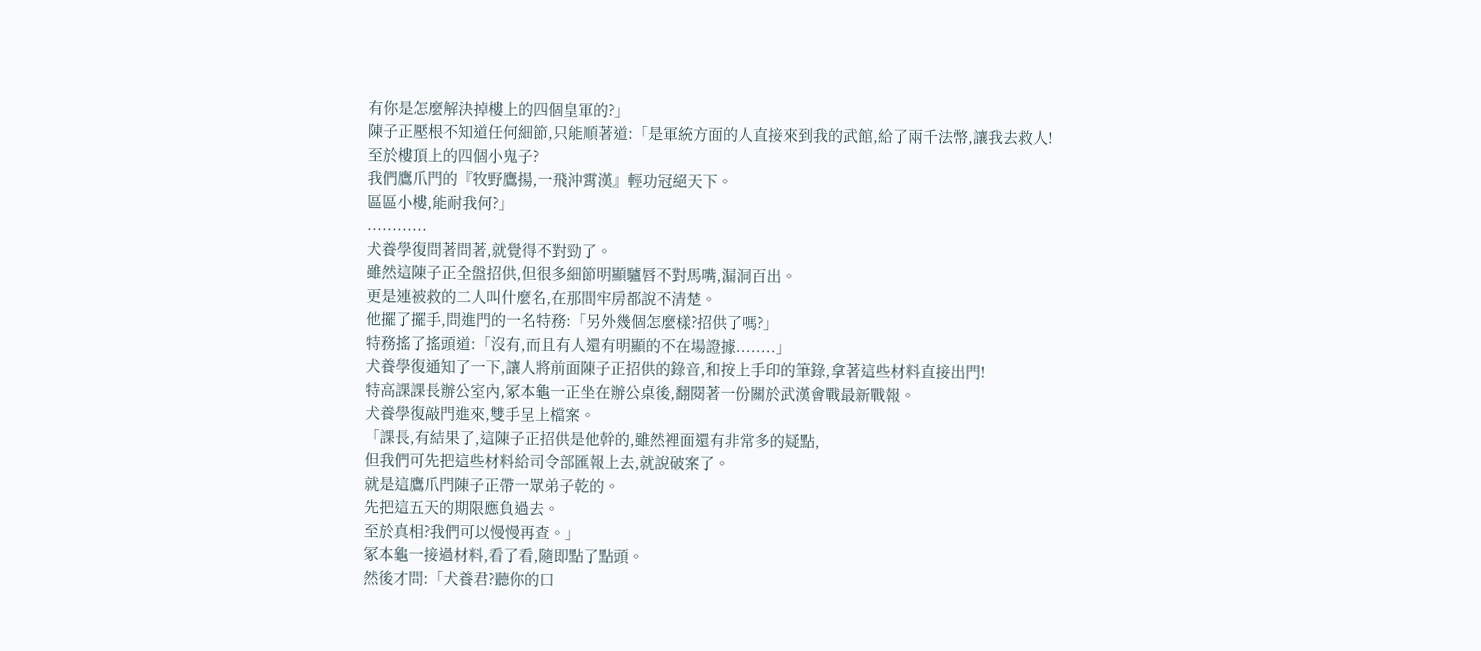有你是怎麼解決掉樓上的四個皇軍的?」
陳子正壓根不知道任何細節,只能順著道:「是軍統方面的人直接來到我的武館,給了兩千法幣,讓我去救人!
至於樓頂上的四個小鬼子?
我們鷹爪門的『牧野鷹揚,一飛沖霄漢』輕功冠絕天下。
區區小樓,能耐我何?」
............
犬養學復問著問著,就覺得不對勁了。
雖然這陳子正全盤招供,但很多細節明顯驢唇不對馬嘴,漏洞百出。
更是連被救的二人叫什麼名,在那間牢房都說不清楚。
他擺了擺手,問進門的一名特務:「另外幾個怎麼樣?招供了嗎?」
特務搖了搖頭道:「沒有,而且有人還有明顯的不在場證據........」
犬養學復通知了一下,讓人將前面陳子正招供的錄音,和按上手印的筆錄,拿著這些材料直接出門!
特高課課長辦公室內,冢本龜一正坐在辦公桌後,翻閱著一份關於武漢會戰最新戰報。
犬養學復敲門進來,雙手呈上檔案。
「課長,有結果了,這陳子正招供是他幹的,雖然裡面還有非常多的疑點,
但我們可先把這些材料給司令部匯報上去,就說破案了。
就是這鷹爪門陳子正帶一眾弟子乾的。
先把這五天的期限應負過去。
至於真相?我們可以慢慢再查。」
冢本龜一接過材料,看了看,隨即點了點頭。
然後才問:「犬養君?聽你的口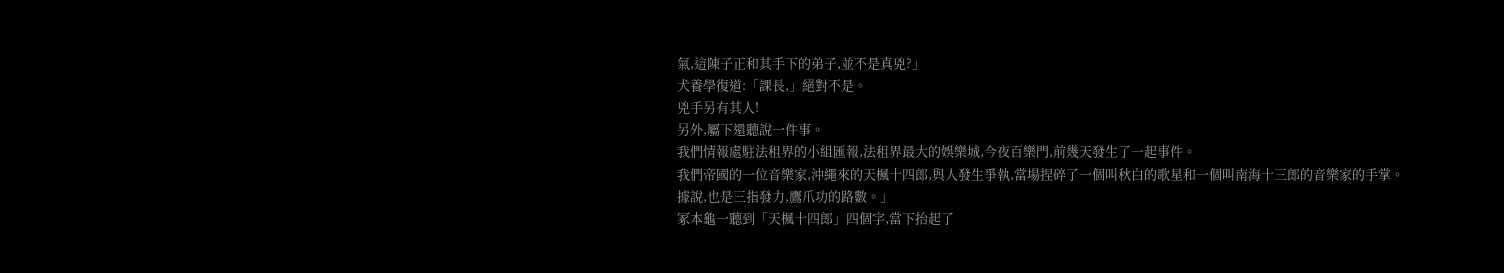氣,這陳子正和其手下的弟子,並不是真兇?」
犬養學復道:「課長,」絕對不是。
兇手另有其人!
另外,屬下還聽說一件事。
我們情報處駐法租界的小組匯報,法租界最大的娛樂城,今夜百樂門,前幾天發生了一起事件。
我們帝國的一位音樂家,沖繩來的天楓十四郎,與人發生爭執,當場捏碎了一個叫秋白的歌星和一個叫南海十三郎的音樂家的手掌。
據說,也是三指發力,鷹爪功的路數。」
冢本龜一聽到「天楓十四郎」四個字,當下抬起了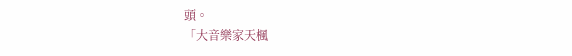頭。
「大音樂家天楓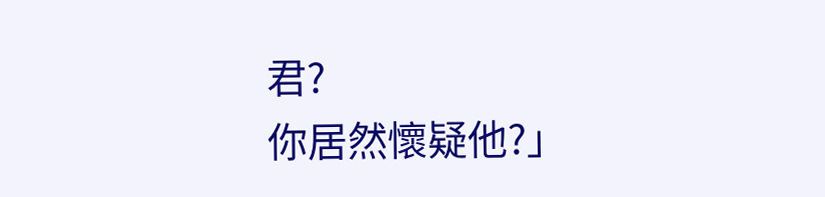君?
你居然懷疑他?」